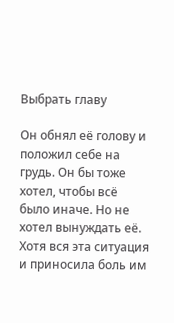Выбрать главу

Он обнял её голову и положил себе на грудь. Он бы тоже хотел, чтобы всё было иначе. Но не хотел вынуждать её. Хотя вся эта ситуация и приносила боль им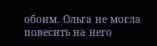обоим. Ольга не могла повесить на него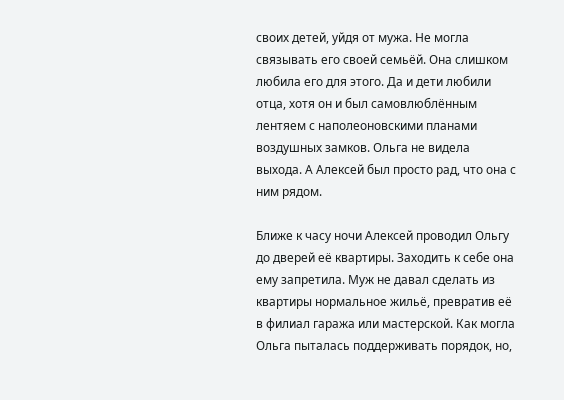своих детей, уйдя от мужа. Не могла связывать его своей семьёй. Она слишком любила его для этого. Да и дети любили отца, хотя он и был самовлюблённым лентяем с наполеоновскими планами воздушных замков. Ольга не видела выхода. А Алексей был просто рад, что она с ним рядом.

Ближе к часу ночи Алексей проводил Ольгу до дверей её квартиры. Заходить к себе она ему запретила. Муж не давал сделать из квартиры нормальное жильё, превратив её в филиал гаража или мастерской. Как могла Ольга пыталась поддерживать порядок, но,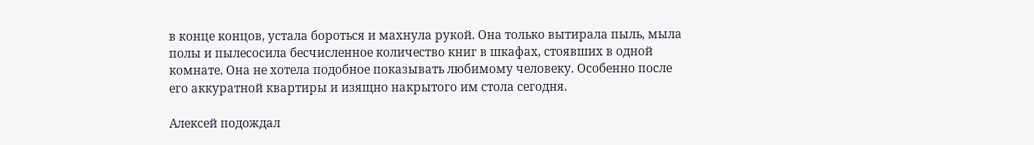в конце концов, устала бороться и махнула рукой. Она только вытирала пыль, мыла полы и пылесосила бесчисленное количество книг в шкафах, стоявших в одной комнате. Она не хотела подобное показывать любимому человеку. Особенно после его аккуратной квартиры и изящно накрытого им стола сегодня.

Алексей подождал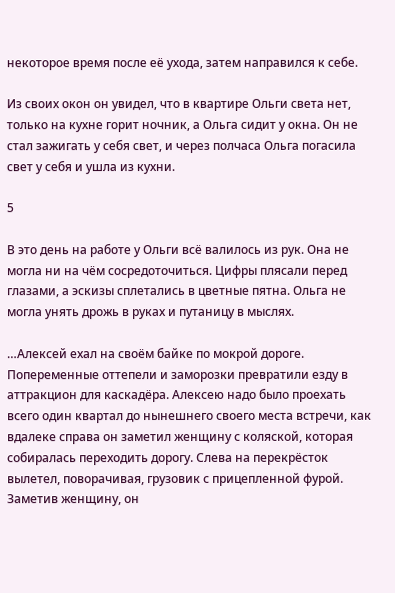некоторое время после её ухода, затем направился к себе.

Из своих окон он увидел, что в квартире Ольги света нет, только на кухне горит ночник, а Ольга сидит у окна. Он не стал зажигать у себя свет, и через полчаса Ольга погасила свет у себя и ушла из кухни.

5

В это день на работе у Ольги всё валилось из рук. Она не могла ни на чём сосредоточиться. Цифры плясали перед глазами, а эскизы сплетались в цветные пятна. Ольга не могла унять дрожь в руках и путаницу в мыслях.

…Алексей ехал на своём байке по мокрой дороге. Попеременные оттепели и заморозки превратили езду в аттракцион для каскадёра. Алексею надо было проехать всего один квартал до нынешнего своего места встречи, как вдалеке справа он заметил женщину с коляской, которая собиралась переходить дорогу. Слева на перекрёсток вылетел, поворачивая, грузовик с прицепленной фурой. Заметив женщину, он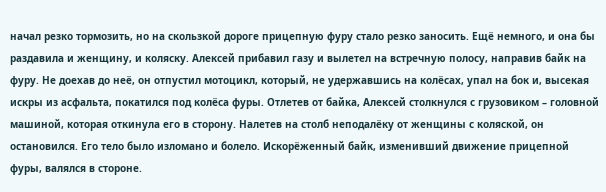начал резко тормозить, но на скользкой дороге прицепную фуру стало резко заносить. Ещё немного, и она бы раздавила и женщину, и коляску. Алексей прибавил газу и вылетел на встречную полосу, направив байк на фуру. Не доехав до неё, он отпустил мотоцикл, который, не удержавшись на колёсах, упал на бок и, высекая искры из асфальта, покатился под колёса фуры. Отлетев от байка, Алексей столкнулся с грузовиком – головной машиной, которая откинула его в сторону. Налетев на столб неподалёку от женщины с коляской, он остановился. Его тело было изломано и болело. Искорёженный байк, изменивший движение прицепной фуры, валялся в стороне.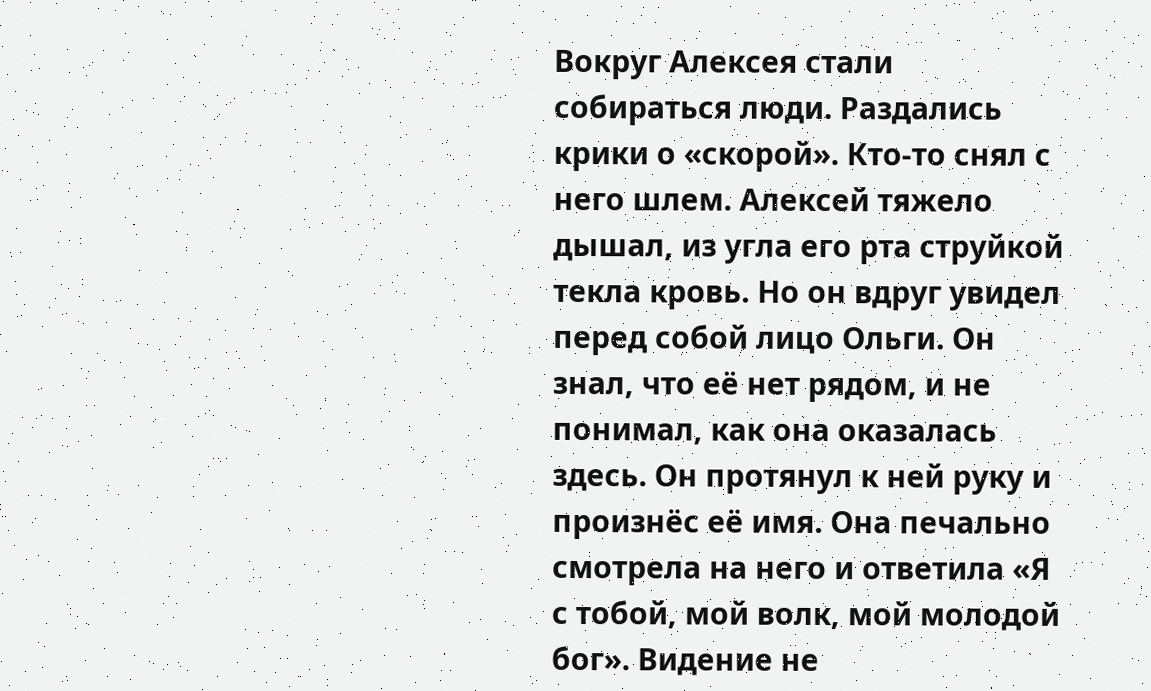Вокруг Алексея стали собираться люди. Раздались крики о «скорой». Кто-то снял с него шлем. Алексей тяжело дышал, из угла его рта струйкой текла кровь. Но он вдруг увидел перед собой лицо Ольги. Он знал, что её нет рядом, и не понимал, как она оказалась здесь. Он протянул к ней руку и произнёс её имя. Она печально смотрела на него и ответила «Я с тобой, мой волк, мой молодой бог». Видение не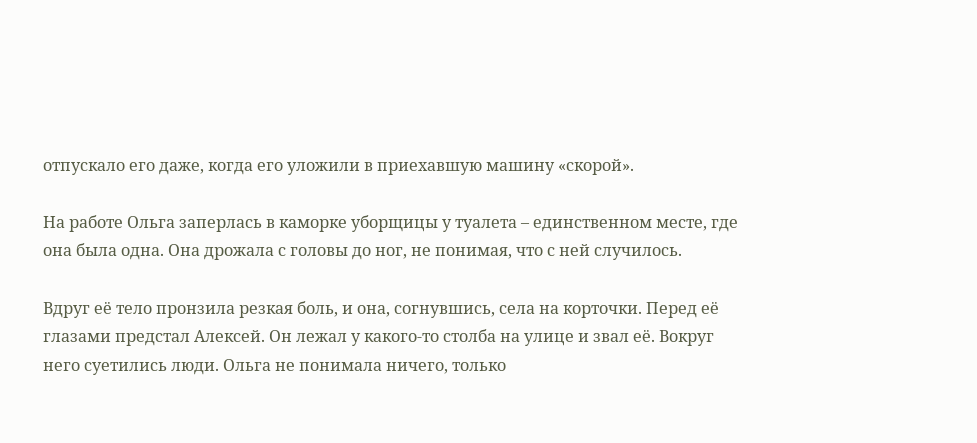отпускало его даже, когда его уложили в приехавшую машину «скорой».

На работе Ольга заперлась в каморке уборщицы у туалета – единственном месте, где она была одна. Она дрожала с головы до ног, не понимая, что с ней случилось.

Вдруг её тело пронзила резкая боль, и она, согнувшись, села на корточки. Перед её глазами предстал Алексей. Он лежал у какого-то столба на улице и звал её. Вокруг него суетились люди. Ольга не понимала ничего, только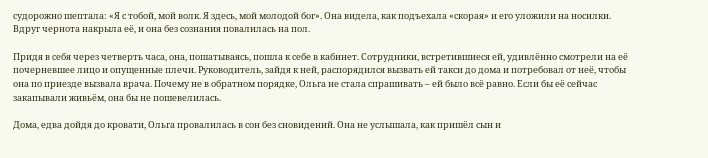судорожно шептала: «Я с тобой, мой волк. Я здесь, мой молодой бог». Она видела, как подъехала «скорая» и его уложили на носилки. Вдруг чернота накрыла её, и она без сознания повалилась на пол.

Придя в себя через четверть часа, она, пошатываясь, пошла к себе в кабинет. Сотрудники, встретившиеся ей, удивлённо смотрели на её почерневшее лицо и опущенные плечи. Руководитель, зайдя к ней, распорядился вызвать ей такси до дома и потребовал от неё, чтобы она по приезде вызвала врача. Почему не в обратном порядке, Ольга не стала спрашивать – ей было всё равно. Если бы её сейчас закапывали живьём, она бы не пошевелилась.

Дома, едва дойдя до кровати, Ольга провалилась в сон без сновидений. Она не услышала, как пришёл сын и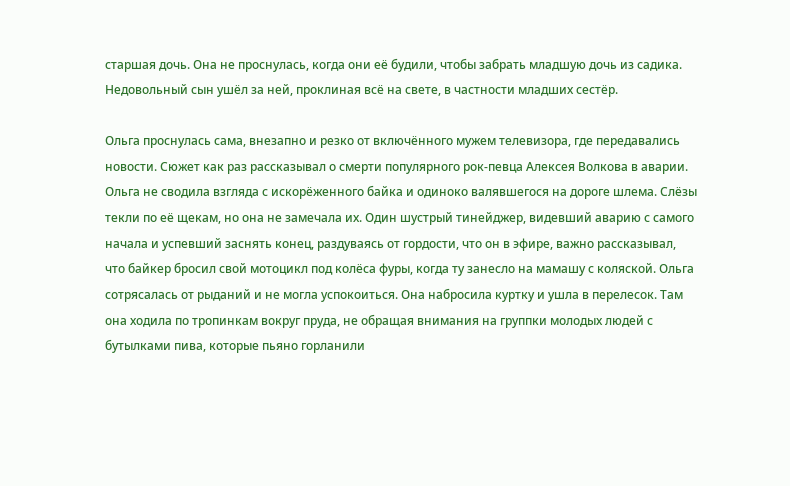старшая дочь. Она не проснулась, когда они её будили, чтобы забрать младшую дочь из садика. Недовольный сын ушёл за ней, проклиная всё на свете, в частности младших сестёр.

Ольга проснулась сама, внезапно и резко от включённого мужем телевизора, где передавались новости. Сюжет как раз рассказывал о смерти популярного рок-певца Алексея Волкова в аварии. Ольга не сводила взгляда с искорёженного байка и одиноко валявшегося на дороге шлема. Слёзы текли по её щекам, но она не замечала их. Один шустрый тинейджер, видевший аварию с самого начала и успевший заснять конец, раздуваясь от гордости, что он в эфире, важно рассказывал, что байкер бросил свой мотоцикл под колёса фуры, когда ту занесло на мамашу с коляской. Ольга сотрясалась от рыданий и не могла успокоиться. Она набросила куртку и ушла в перелесок. Там она ходила по тропинкам вокруг пруда, не обращая внимания на группки молодых людей с бутылками пива, которые пьяно горланили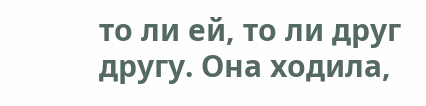то ли ей, то ли друг другу. Она ходила,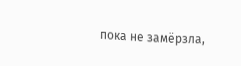пока не замёрзла,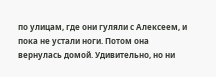по улицам, где они гуляли с Алексеем, и пока не устали ноги. Потом она вернулась домой. Удивительно, но ни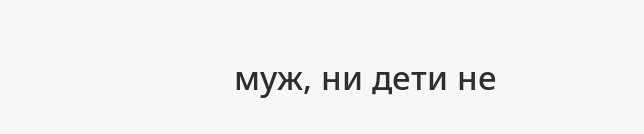муж, ни дети не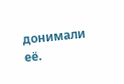донимали её.